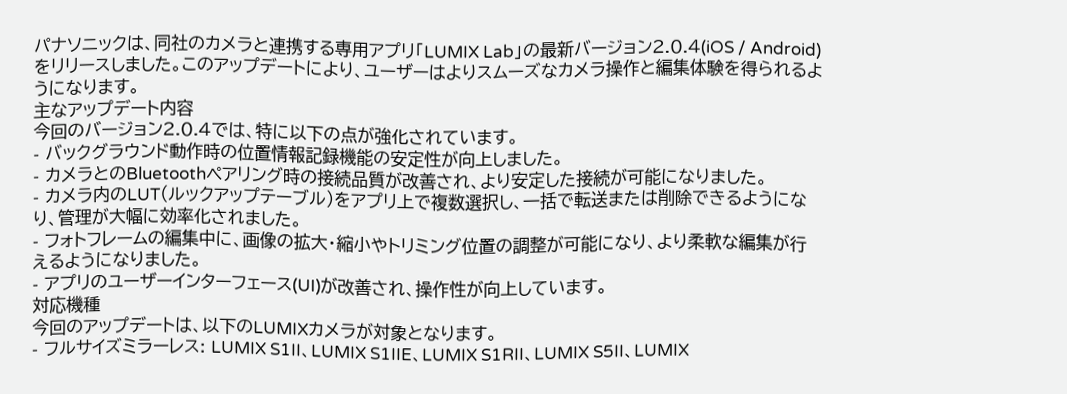パナソニックは、同社のカメラと連携する専用アプリ「LUMIX Lab」の最新バージョン2.0.4(iOS / Android)をリリースしました。このアップデートにより、ユーザーはよりスムーズなカメラ操作と編集体験を得られるようになります。
主なアップデート内容
今回のバージョン2.0.4では、特に以下の点が強化されています。
- バックグラウンド動作時の位置情報記録機能の安定性が向上しました。
- カメラとのBluetoothペアリング時の接続品質が改善され、より安定した接続が可能になりました。
- カメラ内のLUT(ルックアップテーブル)をアプリ上で複数選択し、一括で転送または削除できるようになり、管理が大幅に効率化されました。
- フォトフレームの編集中に、画像の拡大・縮小やトリミング位置の調整が可能になり、より柔軟な編集が行えるようになりました。
- アプリのユーザーインターフェース(UI)が改善され、操作性が向上しています。
対応機種
今回のアップデートは、以下のLUMIXカメラが対象となります。
- フルサイズミラーレス: LUMIX S1II、LUMIX S1IIE、LUMIX S1RII、LUMIX S5II、LUMIX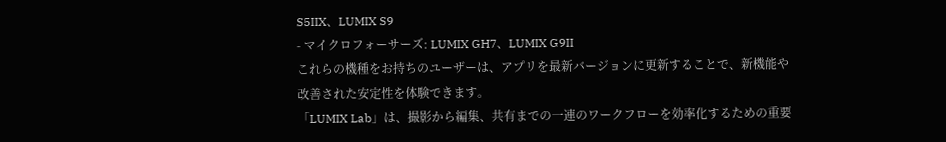S5IIX、LUMIX S9
- マイクロフォーサーズ: LUMIX GH7、LUMIX G9II
これらの機種をお持ちのユーザーは、アプリを最新バージョンに更新することで、新機能や改善された安定性を体験できます。
「LUMIX Lab」は、撮影から編集、共有までの一連のワークフローを効率化するための重要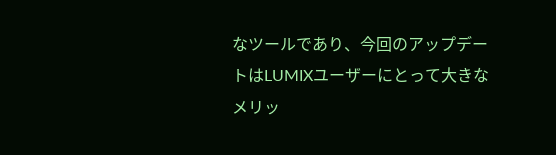なツールであり、今回のアップデートはLUMIXユーザーにとって大きなメリッ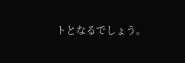トとなるでしょう。